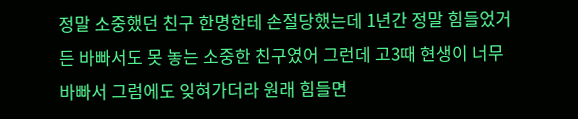정말 소중했던 친구 한명한테 손절당했는데 1년간 정말 힘들었거든 바빠서도 못 놓는 소중한 친구였어 그런데 고3때 현생이 너무 바빠서 그럼에도 잊혀가더라 원래 힘들면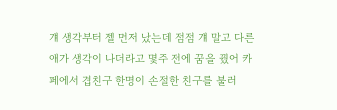걔 생각부터 젤 먼저 났는데 점점 걔 말고 다른 애가 생각이 나더라고 몇주 전에 꿈을 꿨어 카페에서 겹친구 한명이 손절한 친구를 불러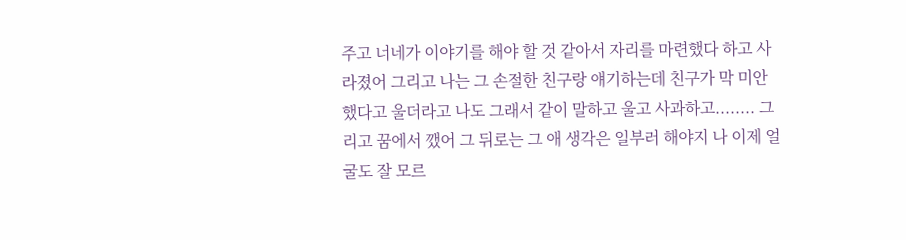주고 너네가 이야기를 해야 할 것 같아서 자리를 마련했다 하고 사라졌어 그리고 나는 그 손절한 친구랑 얘기하는데 친구가 막 미안했다고 울더라고 나도 그래서 같이 말하고 울고 사과하고........ 그리고 꿈에서 깼어 그 뒤로는 그 애 생각은 일부러 해야지 나 이제 얼굴도 잘 모르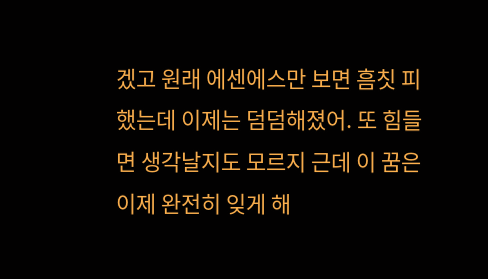겠고 원래 에센에스만 보면 흠칫 피했는데 이제는 덤덤해졌어. 또 힘들면 생각날지도 모르지 근데 이 꿈은 이제 완전히 잊게 해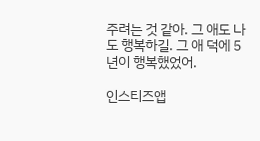주려는 것 같아. 그 애도 나도 행복하길. 그 애 덕에 5년이 행복했었어.

인스티즈앱